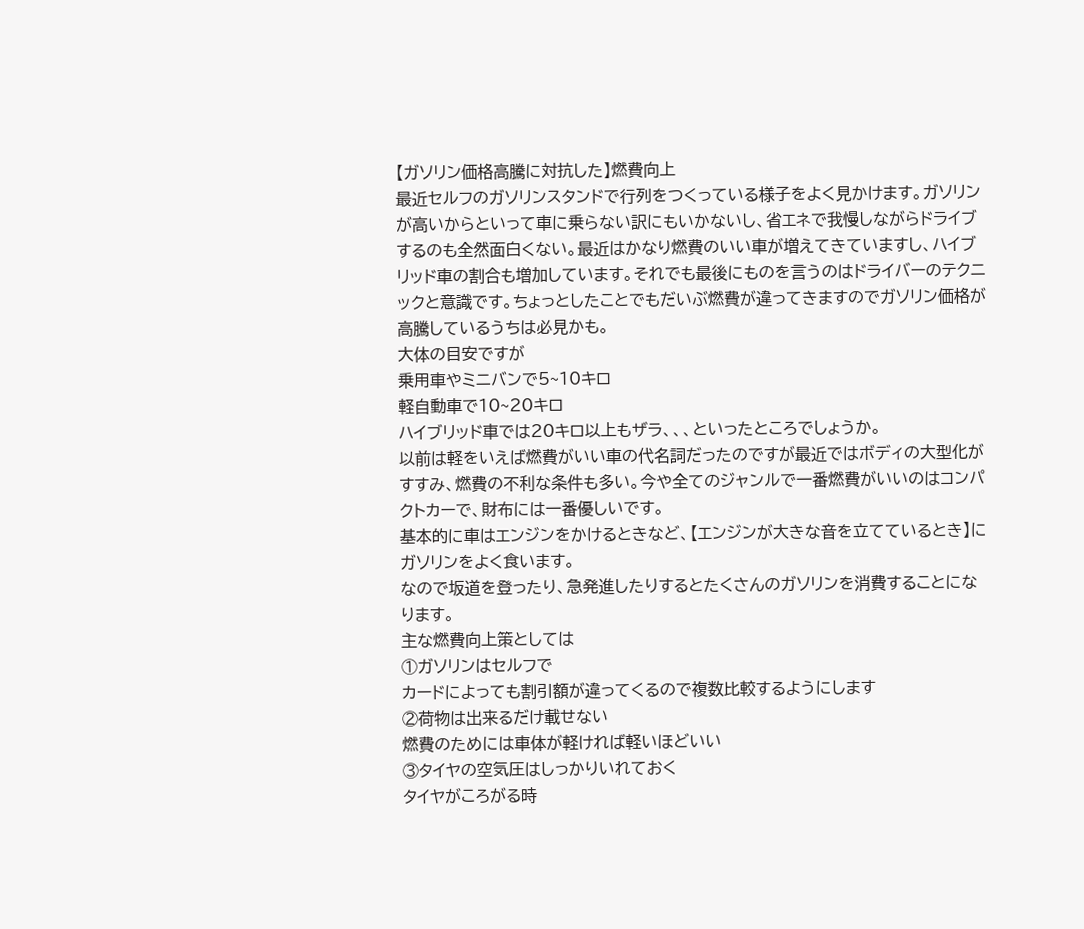【ガソリン価格高騰に対抗した】燃費向上
最近セルフのガソリンスタンドで行列をつくっている様子をよく見かけます。ガソリンが高いからといって車に乗らない訳にもいかないし、省エネで我慢しながらドライブするのも全然面白くない。最近はかなり燃費のいい車が増えてきていますし、ハイブリッド車の割合も増加しています。それでも最後にものを言うのはドライバーのテクニックと意識です。ちょっとしたことでもだいぶ燃費が違ってきますのでガソリン価格が高騰しているうちは必見かも。
大体の目安ですが
乗用車やミニバンで5~10キロ
軽自動車で10~20キロ
ハイブリッド車では20キロ以上もザラ、、、といったところでしょうか。
以前は軽をいえば燃費がいい車の代名詞だったのですが最近ではボディの大型化がすすみ、燃費の不利な条件も多い。今や全てのジャンルで一番燃費がいいのはコンパクトカーで、財布には一番優しいです。
基本的に車はエンジンをかけるときなど、【エンジンが大きな音を立てているとき】にガソリンをよく食います。
なので坂道を登ったり、急発進したりするとたくさんのガソリンを消費することになります。
主な燃費向上策としては
①ガソリンはセルフで
カードによっても割引額が違ってくるので複数比較するようにします
②荷物は出来るだけ載せない
燃費のためには車体が軽ければ軽いほどいい
③タイヤの空気圧はしっかりいれておく
タイヤがころがる時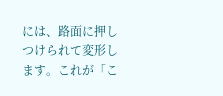には、路面に押しつけられて変形します。これが「こ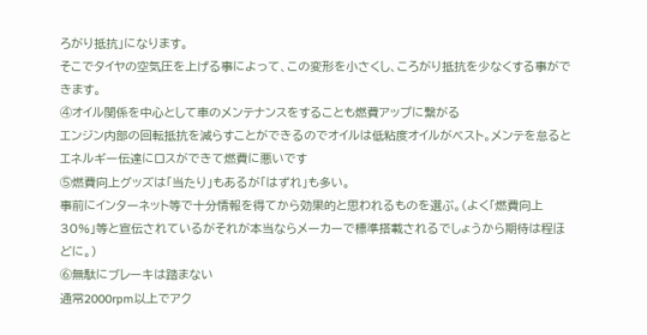ろがり抵抗」になります。
そこでタイヤの空気圧を上げる事によって、この変形を小さくし、ころがり抵抗を少なくする事ができます。
④オイル関係を中心として車のメンテナンスをすることも燃費アップに繋がる
エンジン内部の回転抵抗を減らすことができるのでオイルは低粘度オイルがベスト。メンテを怠るとエネルギー伝達にロスができて燃費に悪いです
⑤燃費向上グッズは「当たり」もあるが「はずれ」も多い。
事前にインターネット等で十分情報を得てから効果的と思われるものを選ぶ。(よく「燃費向上30%」等と宣伝されているがそれが本当ならメーカーで標準搭載されるでしょうから期待は程ほどに。)
⑥無駄にブレーキは踏まない
通常2000rpm以上でアク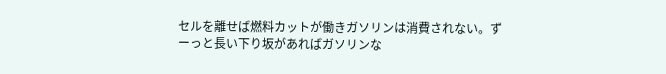セルを離せば燃料カットが働きガソリンは消費されない。ずーっと長い下り坂があればガソリンな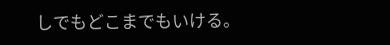しでもどこまでもいける。